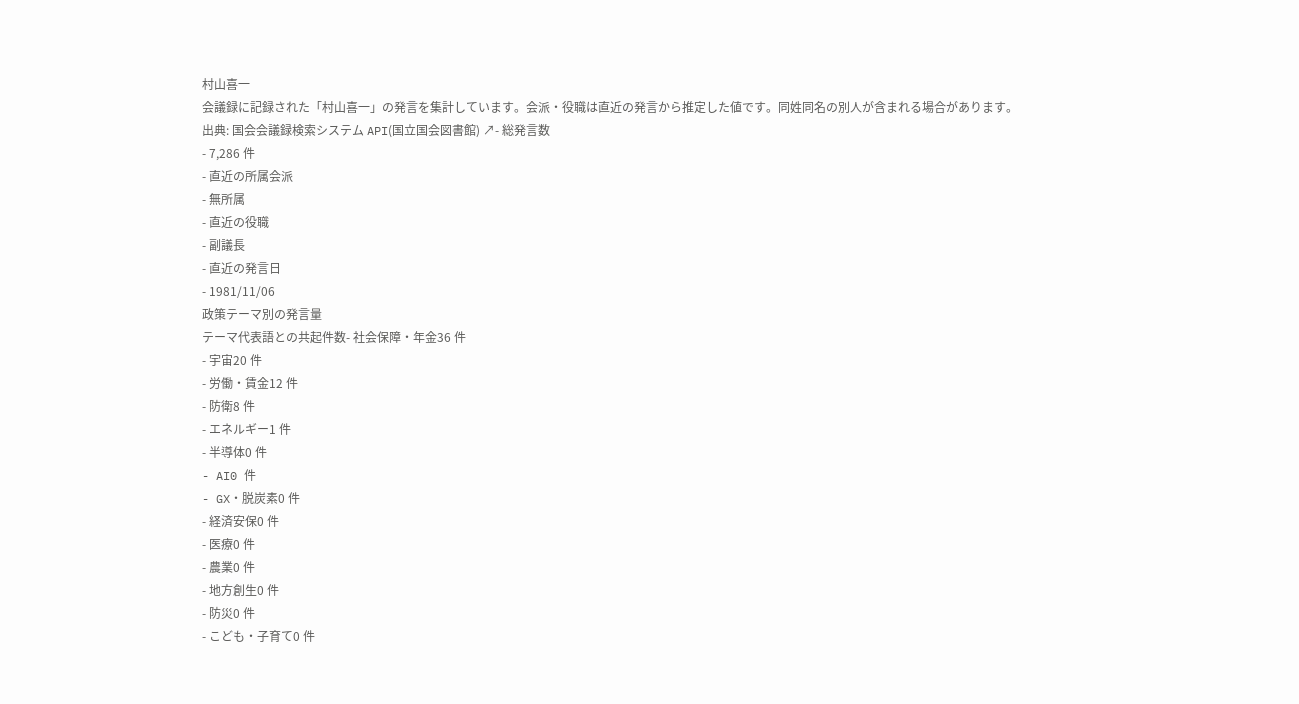村山喜一
会議録に記録された「村山喜一」の発言を集計しています。会派・役職は直近の発言から推定した値です。同姓同名の別人が含まれる場合があります。
出典: 国会会議録検索システム API(国立国会図書館) ↗- 総発言数
- 7,286 件
- 直近の所属会派
- 無所属
- 直近の役職
- 副議長
- 直近の発言日
- 1981/11/06
政策テーマ別の発言量
テーマ代表語との共起件数- 社会保障・年金36 件
- 宇宙20 件
- 労働・賃金12 件
- 防衛8 件
- エネルギー1 件
- 半導体0 件
- AI0 件
- GX・脱炭素0 件
- 経済安保0 件
- 医療0 件
- 農業0 件
- 地方創生0 件
- 防災0 件
- こども・子育て0 件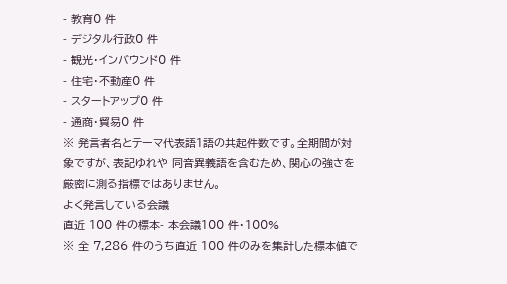- 教育0 件
- デジタル行政0 件
- 観光・インバウンド0 件
- 住宅・不動産0 件
- スタートアップ0 件
- 通商・貿易0 件
※ 発言者名とテーマ代表語1語の共起件数です。全期間が対象ですが、表記ゆれや 同音異義語を含むため、関心の強さを厳密に測る指標ではありません。
よく発言している会議
直近 100 件の標本- 本会議100 件・100%
※ 全 7,286 件のうち直近 100 件のみを集計した標本値で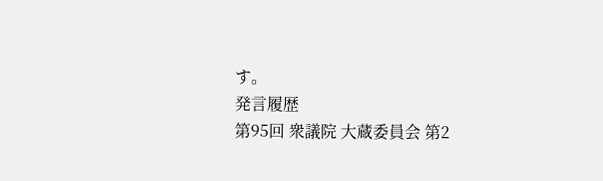す。
発言履歴
第95回 衆議院 大蔵委員会 第2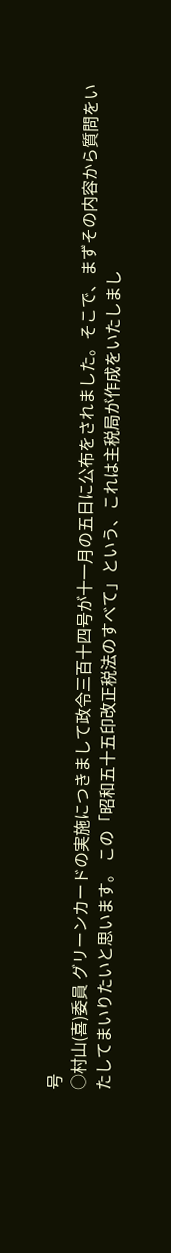号
○村山(喜)委員 グリーンカードの実施につきまして政令三百十四号が十一月の五日に公布をされました。そこで、まずその内容から質問をいたしてまいりたいと思います。 この「昭和五十五印改正税法のすべて」という、これは主税局が作成をいたしまし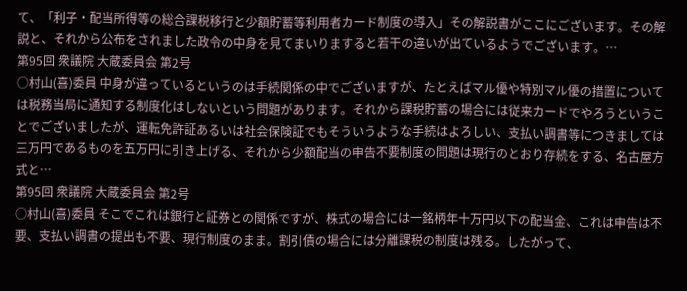て、「利子・配当所得等の総合課税移行と少額貯蓄等利用者カード制度の導入」その解説書がここにございます。その解説と、それから公布をされました政令の中身を見てまいりますると若干の違いが出ているようでございます。…
第95回 衆議院 大蔵委員会 第2号
○村山(喜)委員 中身が違っているというのは手続関係の中でございますが、たとえばマル優や特別マル優の措置については税務当局に通知する制度化はしないという問題があります。それから課税貯蓄の場合には従来カードでやろうということでございましたが、運転免許証あるいは社会保険証でもそういうような手続はよろしい、支払い調書等につきましては三万円であるものを五万円に引き上げる、それから少額配当の申告不要制度の問題は現行のとおり存続をする、名古屋方式と…
第95回 衆議院 大蔵委員会 第2号
○村山(喜)委員 そこでこれは銀行と証券との関係ですが、株式の場合には一銘柄年十万円以下の配当金、これは申告は不要、支払い調書の提出も不要、現行制度のまま。割引債の場合には分離課税の制度は残る。したがって、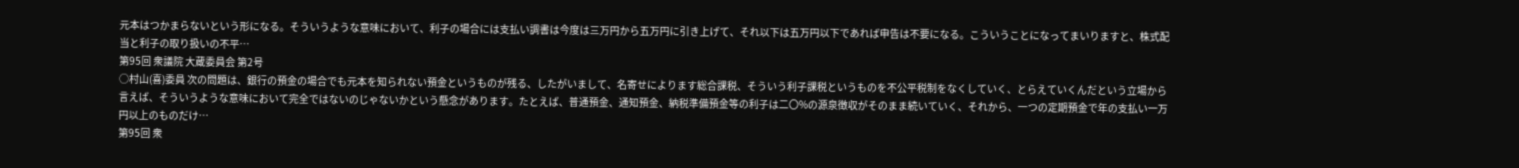元本はつかまらないという形になる。そういうような意味において、利子の場合には支払い調書は今度は三万円から五万円に引き上げて、それ以下は五万円以下であれば申告は不要になる。こういうことになってまいりますと、株式配当と利子の取り扱いの不平…
第95回 衆議院 大蔵委員会 第2号
○村山(喜)委員 次の問題は、銀行の預金の場合でも元本を知られない預金というものが残る、したがいまして、名寄せによります総合課税、そういう利子課税というものを不公平税制をなくしていく、とらえていくんだという立場から言えば、そういうような意味において完全ではないのじゃないかという懸念があります。たとえば、普通預金、通知預金、納税準備預金等の利子は二〇%の源泉徴収がそのまま続いていく、それから、一つの定期預金で年の支払い一万円以上のものだけ…
第95回 衆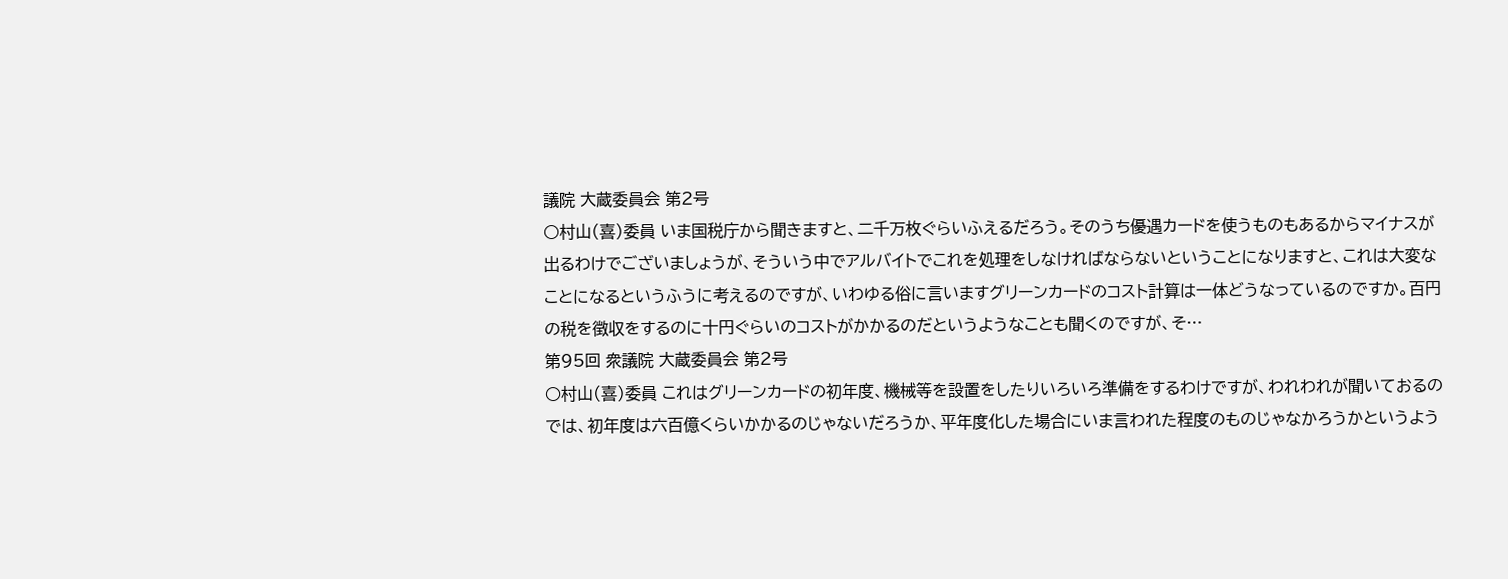議院 大蔵委員会 第2号
○村山(喜)委員 いま国税庁から聞きますと、二千万枚ぐらいふえるだろう。そのうち優遇カードを使うものもあるからマイナスが出るわけでございましょうが、そういう中でアルバイトでこれを処理をしなければならないということになりますと、これは大変なことになるというふうに考えるのですが、いわゆる俗に言いますグリーンカードのコスト計算は一体どうなっているのですか。百円の税を徴収をするのに十円ぐらいのコストがかかるのだというようなことも聞くのですが、そ…
第95回 衆議院 大蔵委員会 第2号
○村山(喜)委員 これはグリーンカードの初年度、機械等を設置をしたりいろいろ準備をするわけですが、われわれが聞いておるのでは、初年度は六百億くらいかかるのじゃないだろうか、平年度化した場合にいま言われた程度のものじゃなかろうかというよう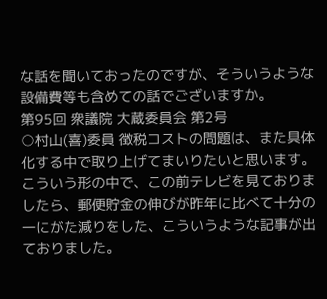な話を聞いておったのですが、そういうような設備費等も含めての話でございますか。
第95回 衆議院 大蔵委員会 第2号
○村山(喜)委員 徴税コストの問題は、また具体化する中で取り上げてまいりたいと思います。 こういう形の中で、この前テレビを見ておりましたら、郵便貯金の伸びが昨年に比べて十分の一にがた減りをした、こういうような記事が出ておりました。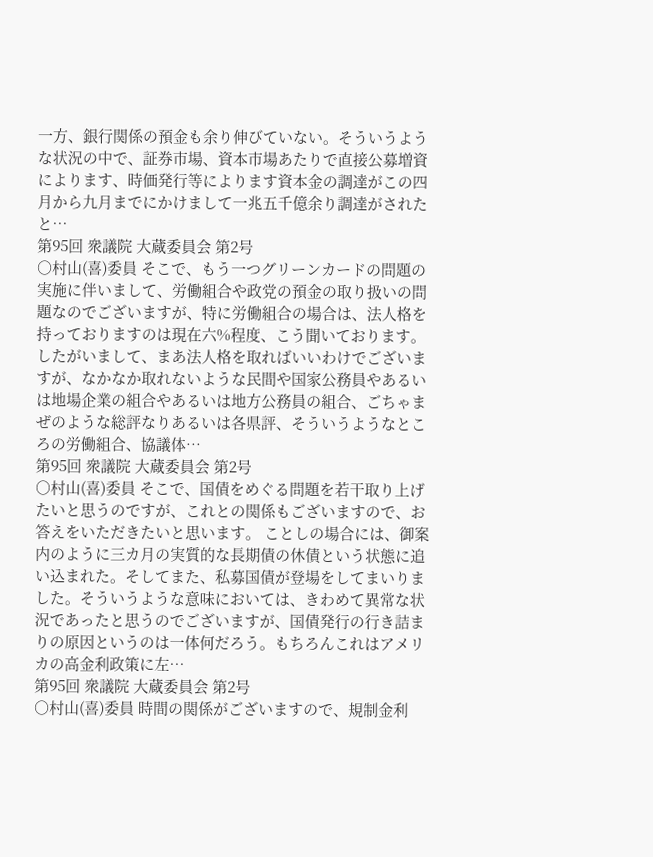一方、銀行関係の預金も余り伸びていない。そういうような状況の中で、証券市場、資本市場あたりで直接公募増資によります、時価発行等によります資本金の調達がこの四月から九月までにかけまして一兆五千億余り調達がされたと…
第95回 衆議院 大蔵委員会 第2号
○村山(喜)委員 そこで、もう一つグリーンカードの問題の実施に伴いまして、労働組合や政党の預金の取り扱いの問題なのでございますが、特に労働組合の場合は、法人格を持っておりますのは現在六%程度、こう聞いております。したがいまして、まあ法人格を取ればいいわけでございますが、なかなか取れないような民間や国家公務員やあるいは地場企業の組合やあるいは地方公務員の組合、ごちゃまぜのような総評なりあるいは各県評、そういうようなところの労働組合、協議体…
第95回 衆議院 大蔵委員会 第2号
○村山(喜)委員 そこで、国債をめぐる問題を若干取り上げたいと思うのですが、これとの関係もございますので、お答えをいただきたいと思います。 ことしの場合には、御案内のように三カ月の実質的な長期債の休債という状態に追い込まれた。そしてまた、私募国債が登場をしてまいりました。そういうような意味においては、きわめて異常な状況であったと思うのでございますが、国債発行の行き詰まりの原因というのは一体何だろう。もちろんこれはアメリカの高金利政策に左…
第95回 衆議院 大蔵委員会 第2号
○村山(喜)委員 時間の関係がございますので、規制金利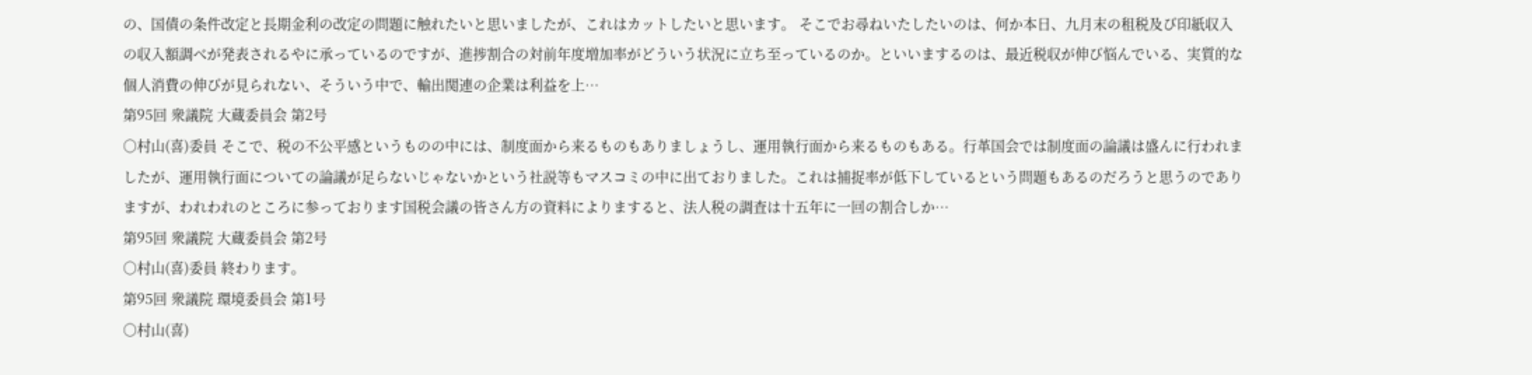の、国債の条件改定と長期金利の改定の問題に触れたいと思いましたが、これはカットしたいと思います。 そこでお尋ねいたしたいのは、何か本日、九月末の租税及び印紙収入の収入額調べが発表されるやに承っているのですが、進捗割合の対前年度増加率がどういう状況に立ち至っているのか。といいまするのは、最近税収が伸び悩んでいる、実質的な個人消費の伸びが見られない、そういう中で、輸出関連の企業は利益を上…
第95回 衆議院 大蔵委員会 第2号
○村山(喜)委員 そこで、税の不公平感というものの中には、制度面から来るものもありましょうし、運用執行面から来るものもある。行革国会では制度面の論議は盛んに行われましたが、運用執行面についての論議が足らないじゃないかという社説等もマスコミの中に出ておりました。これは捕捉率が低下しているという問題もあるのだろうと思うのでありますが、われわれのところに参っております国税会議の皆さん方の資料によりますると、法人税の調査は十五年に一回の割合しか…
第95回 衆議院 大蔵委員会 第2号
○村山(喜)委員 終わります。
第95回 衆議院 環境委員会 第1号
○村山(喜)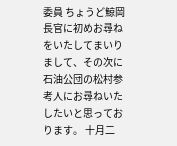委員 ちょうど鯨岡長官に初めお尋ねをいたしてまいりまして、その次に石油公団の松村参考人にお尋ねいたしたいと思っております。 十月二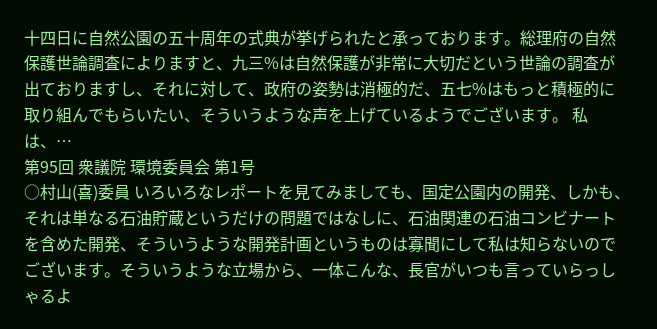十四日に自然公園の五十周年の式典が挙げられたと承っております。総理府の自然保護世論調査によりますと、九三%は自然保護が非常に大切だという世論の調査が出ておりますし、それに対して、政府の姿勢は消極的だ、五七%はもっと積極的に取り組んでもらいたい、そういうような声を上げているようでございます。 私は、…
第95回 衆議院 環境委員会 第1号
○村山(喜)委員 いろいろなレポートを見てみましても、国定公園内の開発、しかも、それは単なる石油貯蔵というだけの問題ではなしに、石油関連の石油コンビナートを含めた開発、そういうような開発計画というものは寡聞にして私は知らないのでございます。そういうような立場から、一体こんな、長官がいつも言っていらっしゃるよ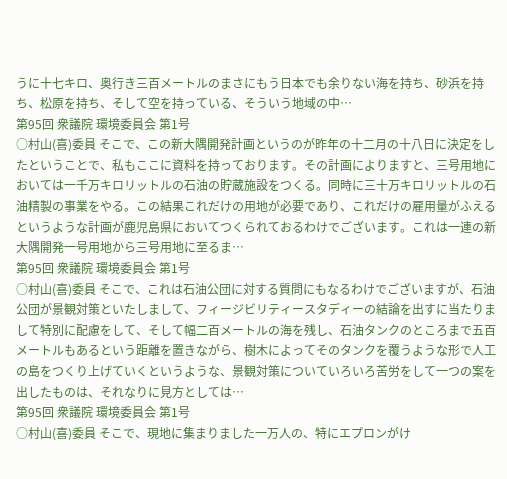うに十七キロ、奥行き三百メートルのまさにもう日本でも余りない海を持ち、砂浜を持ち、松原を持ち、そして空を持っている、そういう地域の中…
第95回 衆議院 環境委員会 第1号
○村山(喜)委員 そこで、この新大隅開発計画というのが昨年の十二月の十八日に決定をしたということで、私もここに資料を持っております。その計画によりますと、三号用地においては一千万キロリットルの石油の貯蔵施設をつくる。同時に三十万キロリットルの石油精製の事業をやる。この結果これだけの用地が必要であり、これだけの雇用量がふえるというような計画が鹿児島県においてつくられておるわけでございます。これは一連の新大隅開発一号用地から三号用地に至るま…
第95回 衆議院 環境委員会 第1号
○村山(喜)委員 そこで、これは石油公団に対する質問にもなるわけでございますが、石油公団が景観対策といたしまして、フィージビリティースタディーの結論を出すに当たりまして特別に配慮をして、そして幅二百メートルの海を残し、石油タンクのところまで五百メートルもあるという距離を置きながら、樹木によってそのタンクを覆うような形で人工の島をつくり上げていくというような、景観対策についていろいろ苦労をして一つの案を出したものは、それなりに見方としては…
第95回 衆議院 環境委員会 第1号
○村山(喜)委員 そこで、現地に集まりました一万人の、特にエプロンがけ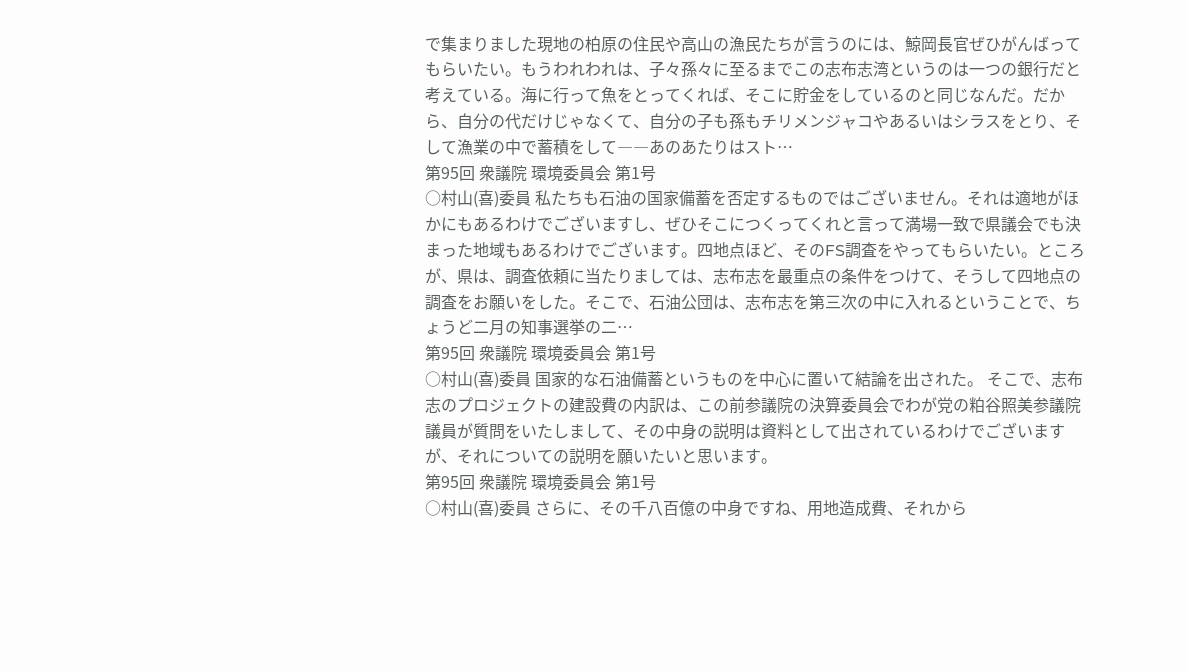で集まりました現地の柏原の住民や高山の漁民たちが言うのには、鯨岡長官ぜひがんばってもらいたい。もうわれわれは、子々孫々に至るまでこの志布志湾というのは一つの銀行だと考えている。海に行って魚をとってくれば、そこに貯金をしているのと同じなんだ。だから、自分の代だけじゃなくて、自分の子も孫もチリメンジャコやあるいはシラスをとり、そして漁業の中で蓄積をして――あのあたりはスト…
第95回 衆議院 環境委員会 第1号
○村山(喜)委員 私たちも石油の国家備蓄を否定するものではございません。それは適地がほかにもあるわけでございますし、ぜひそこにつくってくれと言って満場一致で県議会でも決まった地域もあるわけでございます。四地点ほど、そのFS調査をやってもらいたい。ところが、県は、調査依頼に当たりましては、志布志を最重点の条件をつけて、そうして四地点の調査をお願いをした。そこで、石油公団は、志布志を第三次の中に入れるということで、ちょうど二月の知事選挙の二…
第95回 衆議院 環境委員会 第1号
○村山(喜)委員 国家的な石油備蓄というものを中心に置いて結論を出された。 そこで、志布志のプロジェクトの建設費の内訳は、この前参議院の決算委員会でわが党の粕谷照美参議院議員が質問をいたしまして、その中身の説明は資料として出されているわけでございますが、それについての説明を願いたいと思います。
第95回 衆議院 環境委員会 第1号
○村山(喜)委員 さらに、その千八百億の中身ですね、用地造成費、それから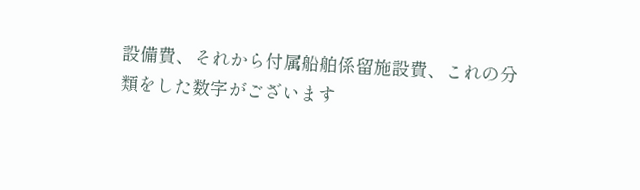設備費、それから付属船舶係留施設費、これの分類をした数字がございます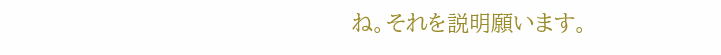ね。それを説明願います。